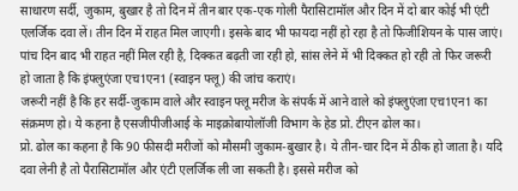साधारण सर्दी, जुकाम, बुखार है तो दिन में तीन बार एक-एक गोली पैरासिटामॉल और दिन में दो बार कोई भी एंटी एलर्जिक दवा लें। तीन दिन में राहत मिल जाएगी। इसके बाद भी फायदा नहीं हो रहा है तो फिजीशियन के पास जाएं। पांच दिन बाद भी राहत नहीं मिल रही है, दिक्कत बढ़ती जा रही हो, सांस लेने में भी दिक्कत हो रही तो फिर जरूरी हो जाता है कि इंफ्लुएंजा एच1एन1 (स्वाइन फ्लू) की जांच कराएं।
जरूरी नहीं है कि हर सर्दी-जुकाम वाले और स्वाइन फ्लू मरीज के संपर्क में आने वाले को इंफ्लुएंजा एच1एन1 का संक्रमण हो। ये कहना है एसजीपीजीआई के माइक्रोबायोलॉजी विभाग के हेड प्रो. टीएन ढोल का।
प्रो. ढोल का कहना है कि 90 फीसदी मरीजों को मौसमी जुकाम-बुखार है। ये तीन-चार दिन में ठीक हो जाता है। यदि दवा लेनी है तो पैरासिटामॉल और एंटी एलर्जिक ली जा सकती है। इससे मरीज को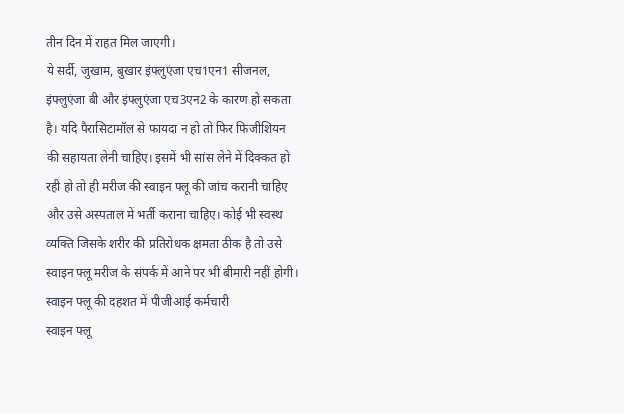तीन दिन में राहत मिल जाएगी।
ये सर्दी, जुखाम, बुखार इंफ्लुएंजा एच1एन1 सीजनल, इंफ्लुएंजा बी और इंफ्लुएंजा एच3एन2 के कारण हो सकता है। यदि पैरासिटामॉल से फायदा न हो तो फिर फिजीशियन की सहायता लेनी चाहिए। इसमें भी सांस लेने में दिक्कत हो रही हो तो ही मरीज की स्वाइन फ्लू की जांच करानी चाहिए और उसे अस्पताल में भर्ती कराना चाहिए। कोई भी स्वस्थ व्यक्ति जिसके शरीर की प्रतिरोधक क्षमता ठीक है तो उसे स्वाइन फ्लू मरीज के संपर्क में आने पर भी बीमारी नहीं होगी।
स्वाइन फ्लू की दहशत में पीजीआई कर्मचारी
स्वाइन फ्लू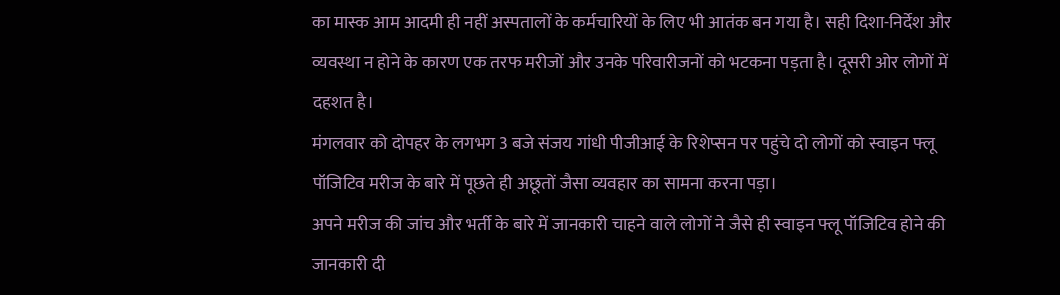का मास्क आम आदमी ही नहीं अस्पतालों के कर्मचारियों के लिए भी आतंक बन गया है। सही दिशा-निर्देश और व्यवस्था न होने के कारण एक तरफ मरीजों और उनके परिवारीजनों को भटकना पड़ता है। दूसरी ओर लोगों में दहशत है।
मंगलवार को दोपहर के लगभग 3 बजे संजय गांधी पीजीआई के रिशेप्सन पर पहुंचे दो लोगों को स्वाइन फ्लू पॉजिटिव मरीज के बारे में पूछते ही अछूतों जैसा व्यवहार का सामना करना पड़ा।
अपने मरीज की जांच और भर्ती के बारे में जानकारी चाहने वाले लोगों ने जैसे ही स्वाइन फ्लू पॉजिटिव होने की जानकारी दी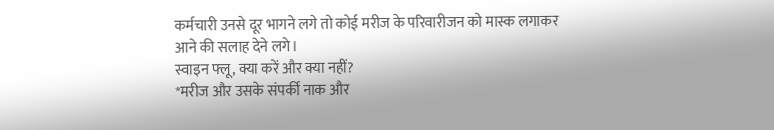कर्मचारी उनसे दूर भागने लगे तो कोई मरीज के परिवारीजन को मास्क लगाकर आने की सलाह देने लगे।
स्वाइन फ्लू, क्या करें और क्या नहीं?
*मरीज और उसके संपर्की नाक और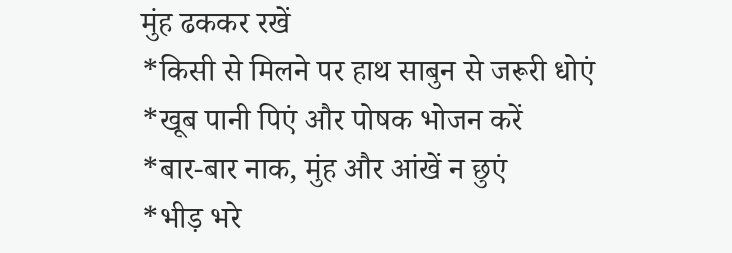मुंह ढककर रखें
*किसी से मिलने पर हाथ साबुन से जरूरी धोएं
*खूब पानी पिएं और पोषक भोजन करें
*बार-बार नाक, मुंह और आंखें न छुएं
*भीड़ भरे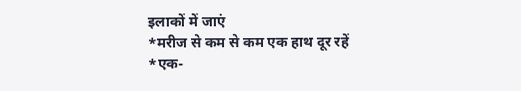इलाकों में जाएं
*मरीज से कम से कम एक हाथ दूर रहें
*एक-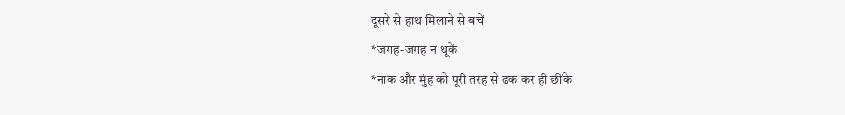दूसरे से हाथ मिलाने से बचें
*जगह-जगह न थूकें
*नाक और मुंह को पूरी तरह से ढक कर ही छींके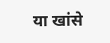या खांसे